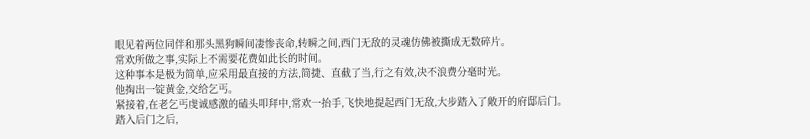眼见着两位同伴和那头黑狗瞬间凄惨丧命,转瞬之间,西门无敌的灵魂仿佛被撕成无数碎片。
常欢所做之事,实际上不需要花费如此长的时间。
这种事本是极为简单,应采用最直接的方法,简捷、直截了当,行之有效,决不浪费分毫时光。
他掏出一锭黄金,交给乞丐。
紧接着,在老乞丐虔诚感激的磕头叩拜中,常欢一抬手,飞快地提起西门无敌,大步踏入了敞开的府邸后门。
踏入后门之后,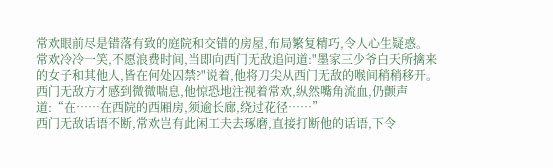常欢眼前尽是错落有致的庭院和交错的房屋,布局繁复精巧,令人心生疑惑。
常欢冷冷一笑,不愿浪费时间,当即向西门无敌追问道:"墨家三少爷白天所擒来的女子和其他人,皆在何处囚禁?"说着,他将刀尖从西门无敌的喉间稍稍移开。
西门无敌方才感到微微喘息,他惊恐地注视着常欢,纵然嘴角流血,仍颤声道:“在……在西院的西厢房,须逾长廊,绕过花径……”
西门无敌话语不断,常欢岂有此闲工夫去琢磨,直接打断他的话语,下令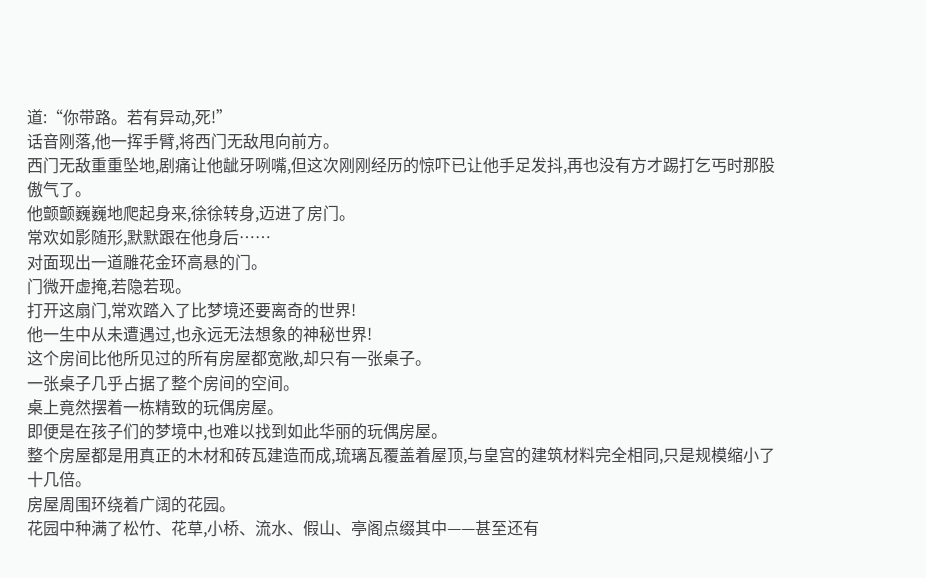道:“你带路。若有异动,死!”
话音刚落,他一挥手臂,将西门无敌甩向前方。
西门无敌重重坠地,剧痛让他龇牙咧嘴,但这次刚刚经历的惊吓已让他手足发抖,再也没有方才踢打乞丐时那股傲气了。
他颤颤巍巍地爬起身来,徐徐转身,迈进了房门。
常欢如影随形,默默跟在他身后……
对面现出一道雕花金环高悬的门。
门微开虚掩,若隐若现。
打开这扇门,常欢踏入了比梦境还要离奇的世界!
他一生中从未遭遇过,也永远无法想象的神秘世界!
这个房间比他所见过的所有房屋都宽敞,却只有一张桌子。
一张桌子几乎占据了整个房间的空间。
桌上竟然摆着一栋精致的玩偶房屋。
即便是在孩子们的梦境中,也难以找到如此华丽的玩偶房屋。
整个房屋都是用真正的木材和砖瓦建造而成,琉璃瓦覆盖着屋顶,与皇宫的建筑材料完全相同,只是规模缩小了十几倍。
房屋周围环绕着广阔的花园。
花园中种满了松竹、花草,小桥、流水、假山、亭阁点缀其中——甚至还有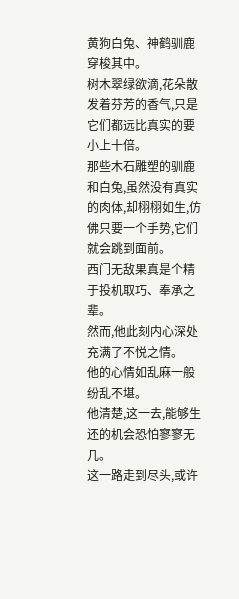黄狗白兔、神鹤驯鹿穿梭其中。
树木翠绿欲滴,花朵散发着芬芳的香气,只是它们都远比真实的要小上十倍。
那些木石雕塑的驯鹿和白兔,虽然没有真实的肉体,却栩栩如生,仿佛只要一个手势,它们就会跳到面前。
西门无敌果真是个精于投机取巧、奉承之辈。
然而,他此刻内心深处充满了不悦之情。
他的心情如乱麻一般纷乱不堪。
他清楚,这一去,能够生还的机会恐怕寥寥无几。
这一路走到尽头,或许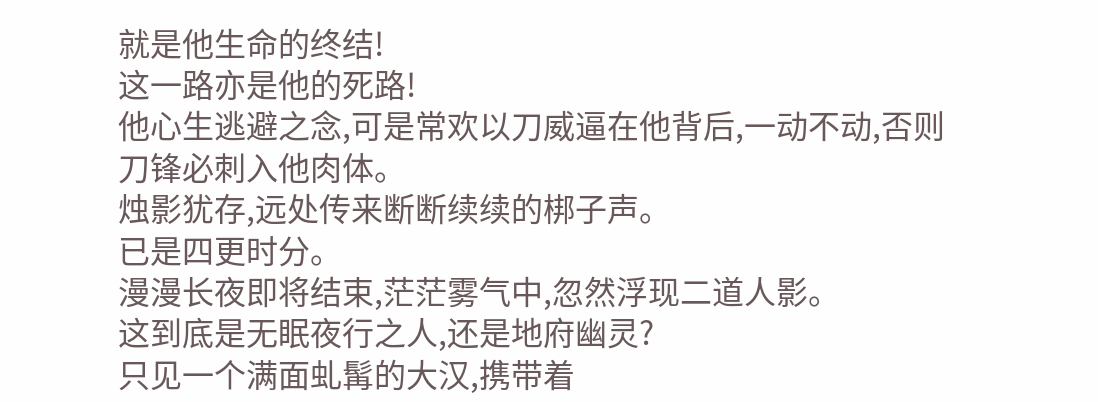就是他生命的终结!
这一路亦是他的死路!
他心生逃避之念,可是常欢以刀威逼在他背后,一动不动,否则刀锋必刺入他肉体。
烛影犹存,远处传来断断续续的梆子声。
已是四更时分。
漫漫长夜即将结束,茫茫雾气中,忽然浮现二道人影。
这到底是无眠夜行之人,还是地府幽灵?
只见一个满面虬髯的大汉,携带着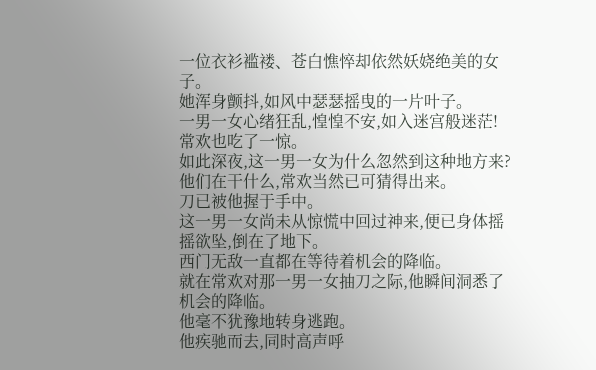一位衣衫褴褛、苍白憔悴却依然妖娆绝美的女子。
她浑身颤抖,如风中瑟瑟摇曳的一片叶子。
一男一女心绪狂乱,惶惶不安,如入迷宫般迷茫!
常欢也吃了一惊。
如此深夜,这一男一女为什么忽然到这种地方来?
他们在干什么,常欢当然已可猜得出来。
刀已被他握于手中。
这一男一女尚未从惊慌中回过神来,便已身体摇摇欲坠,倒在了地下。
西门无敌一直都在等待着机会的降临。
就在常欢对那一男一女抽刀之际,他瞬间洞悉了机会的降临。
他毫不犹豫地转身逃跑。
他疾驰而去,同时高声呼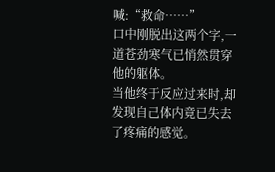喊:“救命……”
口中刚脱出这两个字,一道苍劲寒气已悄然贯穿他的躯体。
当他终于反应过来时,却发现自己体内竟已失去了疼痛的感觉。